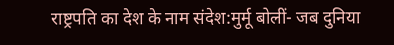राष्ट्रपति का देश के नाम संदेश:मुर्मू बोलीं- जब दुनिया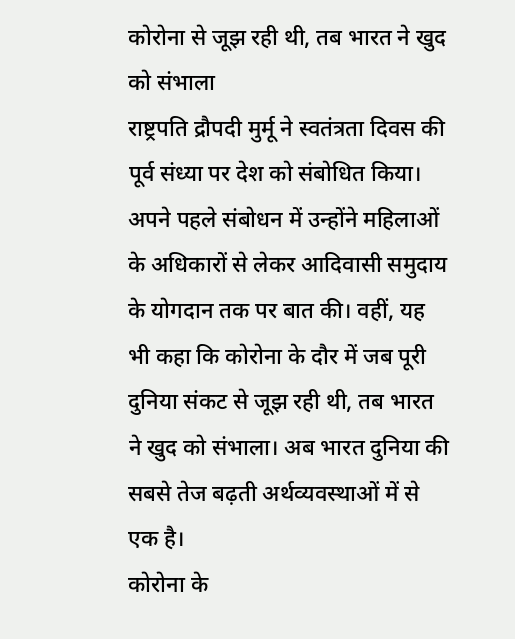कोरोना से जूझ रही थी, तब भारत ने खुद को संभाला
राष्ट्रपति द्रौपदी मुर्मू ने स्वतंत्रता दिवस की पूर्व संध्या पर देश को संबोधित किया। अपने पहले संबोधन में उन्होंने महिलाओं के अधिकारों से लेकर आदिवासी समुदाय के योगदान तक पर बात की। वहीं, यह भी कहा कि कोरोना के दौर में जब पूरी दुनिया संकट से जूझ रही थी, तब भारत ने खुद को संभाला। अब भारत दुनिया की सबसे तेज बढ़ती अर्थव्यवस्थाओं में से एक है।
कोरोना के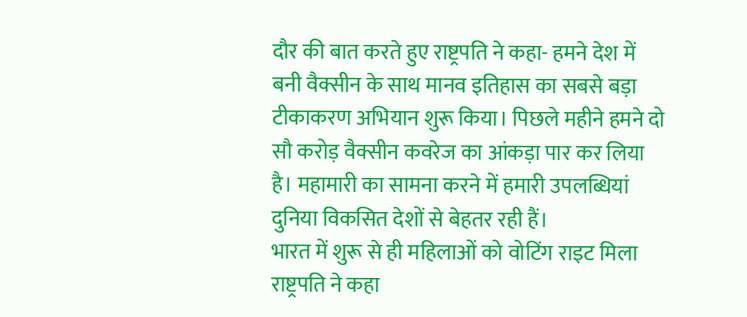दौर की बात करते हुए राष्ट्रपति ने कहा- हमने देश में बनी वैक्सीन के साथ मानव इतिहास का सबसे बड़ा टीकाकरण अभियान शुरू किया। पिछले महीने हमने दो सौ करोड़ वैक्सीन कवरेज का आंकड़ा पार कर लिया है। महामारी का सामना करने में हमारी उपलब्धियां दुनिया विकसित देशों से बेहतर रही हैं।
भारत में शुरू से ही महिलाओं को वोटिंग राइट मिला
राष्ट्रपति ने कहा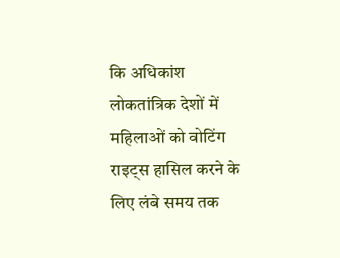कि अधिकांश लोकतांत्रिक देशों में महिलाओं को वोटिंग राइट्स हासिल करने के लिए लंबे समय तक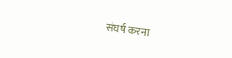संघर्ष करना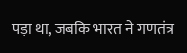पड़ा था, जबकि भारत ने गणतंत्र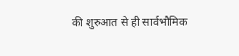की शुरुआत से ही सार्वभौमिक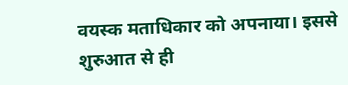वयस्क मताधिकार को अपनाया। इससे शुरुआत से ही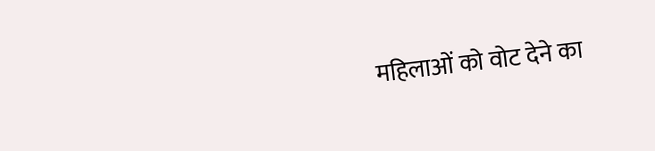महिलाओं को वोट देने का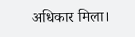अधिकार मिला।